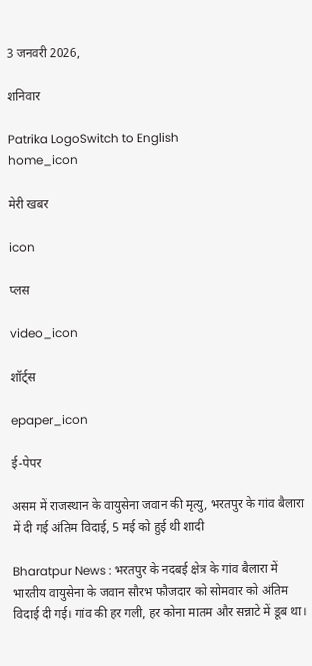3 जनवरी 2026,

शनिवार

Patrika LogoSwitch to English
home_icon

मेरी खबर

icon

प्लस

video_icon

शॉर्ट्स

epaper_icon

ई-पेपर

असम में राजस्थान के वायुसेना जवान की मृत्यु, भरतपुर के गांव बैलारा में दी गई अंतिम विदाई, 5 मई को हुई थी शादी

Bharatpur News : भरतपुर के नदबई क्षेत्र के गांव बैलारा में भारतीय वायुसेना के जवान सौरभ फौजदार को सोमवार को अंतिम विदाई दी गई। गांव की हर गली, हर कोना मातम और सन्नाटे में डूब था।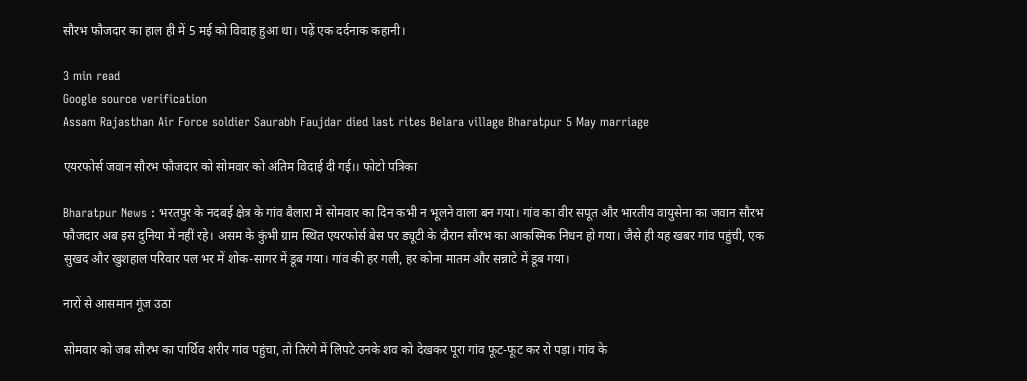सौरभ फौजदार का हाल ही में 5 मई को विवाह हुआ था। पढ़ें एक दर्दनाक कहानी।

3 min read
Google source verification
Assam Rajasthan Air Force soldier Saurabh Faujdar died last rites Belara village Bharatpur 5 May marriage

एयरफोर्स जवान सौरभ फौजदार को सोमवार को अंतिम विदाई दी गई।। फोटो पत्रिका

Bharatpur News : भरतपुर के नदबई क्षेत्र के गांव बैलारा में सोमवार का दिन कभी न भूलने वाला बन गया। गांव का वीर सपूत और भारतीय वायुसेना का जवान सौरभ फौजदार अब इस दुनिया में नहीं रहे। असम के कुंभी ग्राम स्थित एयरफोर्स बेस पर ड्यूटी के दौरान सौरभ का आकस्मिक निधन हो गया। जैसे ही यह खबर गांव पहुंची, एक सुखद और खुशहाल परिवार पल भर में शोक-सागर में डूब गया। गांव की हर गली, हर कोना मातम और सन्नाटे में डूब गया।

नारों से आसमान गूंज उठा

सोमवार को जब सौरभ का पार्थिव शरीर गांव पहुंचा, तो तिरंगे में लिपटे उनके शव को देखकर पूरा गांव फूट-फूट कर रो पड़ा। गांव के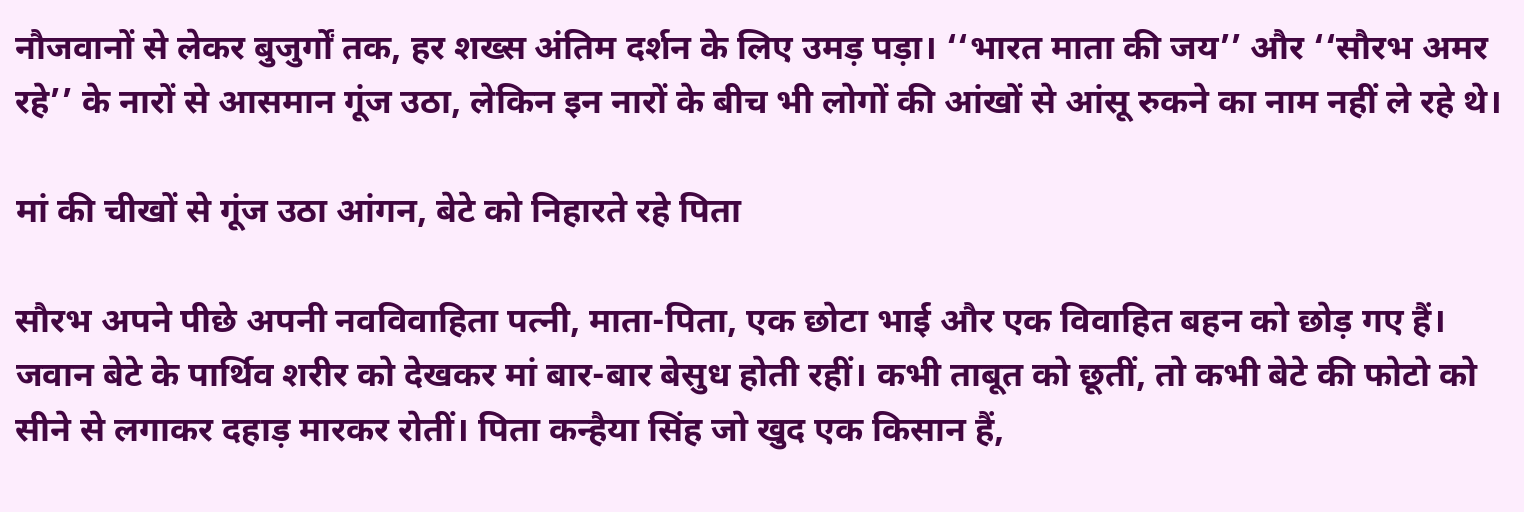नौजवानों से लेकर बुजुर्गों तक, हर शख्स अंतिम दर्शन के लिए उमड़ पड़ा। ‘‘भारत माता की जय’’ और ‘‘सौरभ अमर रहे’’ के नारों से आसमान गूंज उठा, लेकिन इन नारों के बीच भी लोगों की आंखों से आंसू रुकने का नाम नहीं ले रहे थे।

मां की चीखों से गूंज उठा आंगन, बेटे को निहारते रहे पिता

सौरभ अपने पीछे अपनी नवविवाहिता पत्नी, माता-पिता, एक छोटा भाई और एक विवाहित बहन को छोड़ गए हैं। जवान बेटे के पार्थिव शरीर को देखकर मां बार-बार बेसुध होती रहीं। कभी ताबूत को छूतीं, तो कभी बेटे की फोटो को सीने से लगाकर दहाड़ मारकर रोतीं। पिता कन्हैया सिंह जो खुद एक किसान हैं,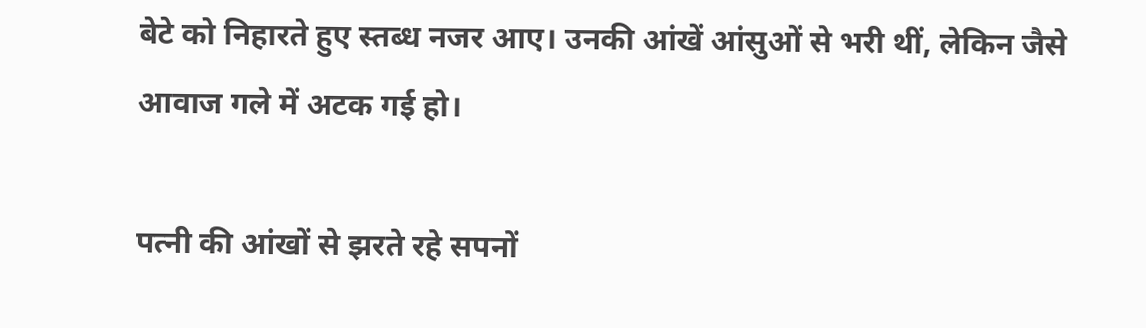बेटे को निहारते हुए स्तब्ध नजर आए। उनकी आंखें आंसुओं से भरी थीं, लेकिन जैसे आवाज गले में अटक गई हो।

पत्नी की आंखों से झरते रहे सपनों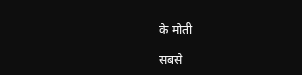के मोती

सबसे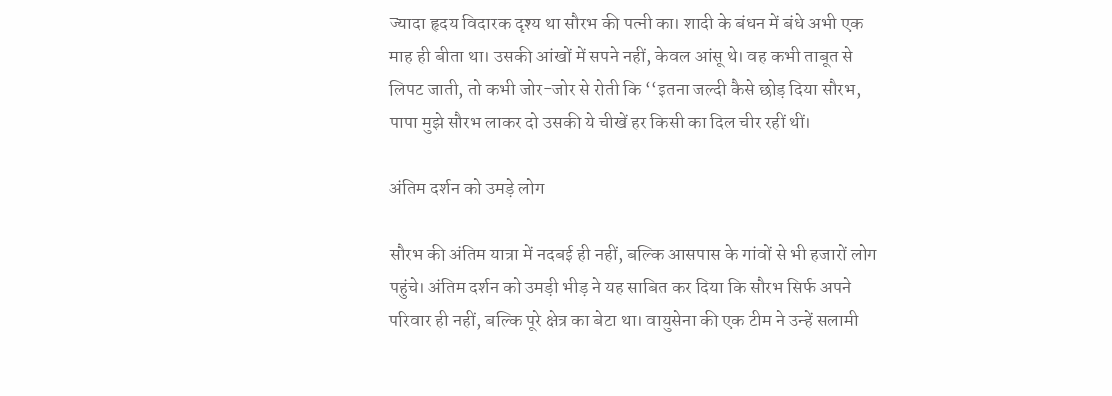ज्यादा हृदय विदारक दृश्य था सौरभ की पत्नी का। शादी के बंधन में बंधे अभी एक माह ही बीता था। उसकी आंखों में सपने नहीं, केवल आंसू थे। वह कभी ताबूत से लिपट जाती, तो कभी जोर-जोर से रोती कि ‘‘इतना जल्दी कैसे छोड़ दिया सौरभ, पापा मुझे सौरभ लाकर दो उसकी ये चीखें हर किसी का दिल चीर रहीं थीं।

अंतिम दर्शन को उमड़े लोग

सौरभ की अंतिम यात्रा में नदबई ही नहीं, बल्कि आसपास के गांवों से भी हजारों लोग पहुंचे। अंतिम दर्शन को उमड़ी भीड़ ने यह साबित कर दिया कि सौरभ सिर्फ अपने परिवार ही नहीं, बल्कि पूरे क्षेत्र का बेटा था। वायुसेना की एक टीम ने उन्हें सलामी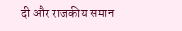दी और राजकीय समान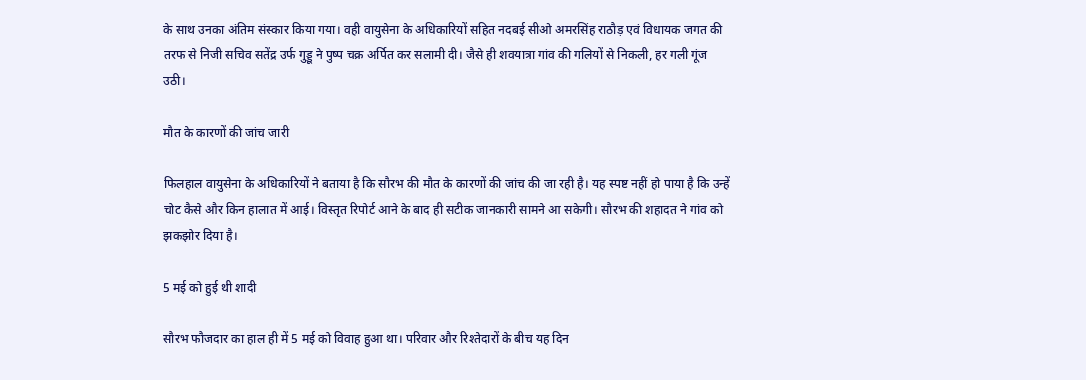के साथ उनका अंतिम संस्कार किया गया। वही वायुसेना के अधिकारियों सहित नदबई सीओ अमरसिंह राठौड़ एवं विधायक जगत की तरफ से निजी सचिव सतेंद्र उर्फ गुड्डू ने पुष्प चक्र अर्पित कर सलामी दी। जैसे ही शवयात्रा गांव की गलियों से निकली, हर गली गूंज उठी।

मौत के कारणों की जांच जारी

फिलहाल वायुसेना के अधिकारियों ने बताया है कि सौरभ की मौत के कारणों की जांच की जा रही है। यह स्पष्ट नहीं हो पाया है कि उन्हें चोट कैसे और किन हालात में आई। विस्तृत रिपोर्ट आने के बाद ही सटीक जानकारी सामने आ सकेगी। सौरभ की शहादत ने गांव को झकझोर दिया है।

5 मई को हुई थी शादी

सौरभ फौजदार का हाल ही में 5 मई को विवाह हुआ था। परिवार और रिश्तेदारों के बीच यह दिन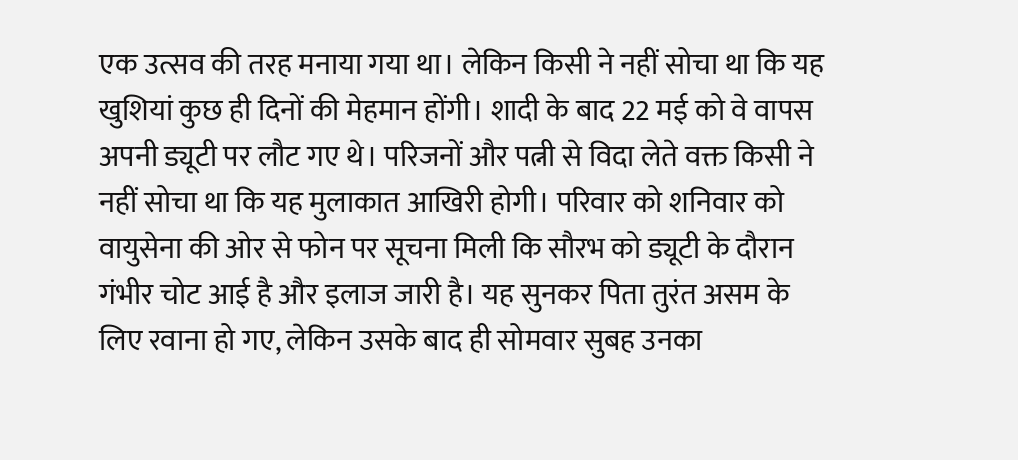एक उत्सव की तरह मनाया गया था। लेकिन किसी ने नहीं सोचा था कि यह खुशियां कुछ ही दिनों की मेहमान होंगी। शादी के बाद 22 मई को वे वापस अपनी ड्यूटी पर लौट गए थे। परिजनों और पत्नी से विदा लेते वक्त किसी ने नहीं सोचा था कि यह मुलाकात आखिरी होगी। परिवार को शनिवार को वायुसेना की ओर से फोन पर सूचना मिली कि सौरभ को ड्यूटी के दौरान गंभीर चोट आई है और इलाज जारी है। यह सुनकर पिता तुरंत असम के लिए रवाना हो गए, लेकिन उसके बाद ही सोमवार सुबह उनका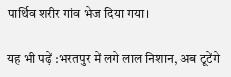पार्थिव शरीर गांव भेज दिया गया।

यह भी पढ़ें :भरतपुर में लगे लाल निशान, अब टूटेंगे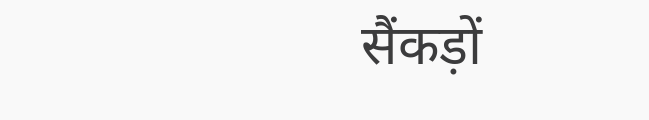सैंकड़ों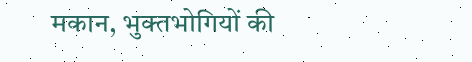मकान, भुक्तभोगियों की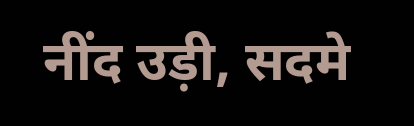नींद उड़ी, सदमे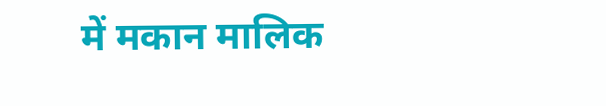में मकान मालिक